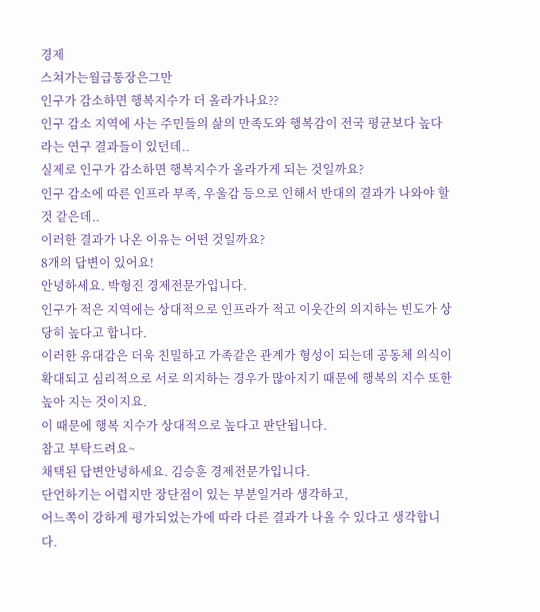경제
스쳐가는월급통장은그만
인구가 감소하면 행복지수가 더 올라가나요??
인구 감소 지역에 사는 주민들의 삶의 만족도와 행복감이 전국 평균보다 높다라는 연구 결과들이 있던데..
실제로 인구가 감소하면 행복지수가 올라가게 되는 것일까요?
인구 감소에 따른 인프라 부족, 우울감 등으로 인해서 반대의 결과가 나와야 할 것 같은데..
이러한 결과가 나온 이유는 어떤 것일까요?
8개의 답변이 있어요!
안녕하세요. 박형진 경제전문가입니다.
인구가 적은 지역에는 상대적으로 인프라가 적고 이웃간의 의지하는 빈도가 상당히 높다고 합니다.
이러한 유대감은 더욱 친밀하고 가족같은 관계가 형성이 되는데 공동체 의식이 확대되고 심리적으로 서로 의지하는 경우가 많아지기 때문에 행복의 지수 또한 높아 지는 것이지요.
이 때문에 행복 지수가 상대적으로 높다고 판단됩니다.
참고 부탁드려요~
채택된 답변안녕하세요. 김승훈 경제전문가입니다.
단언하기는 어렵지만 장단점이 있는 부분일거라 생각하고,
어느쪽이 강하게 평가되었는가에 따라 다른 결과가 나올 수 있다고 생각합니다.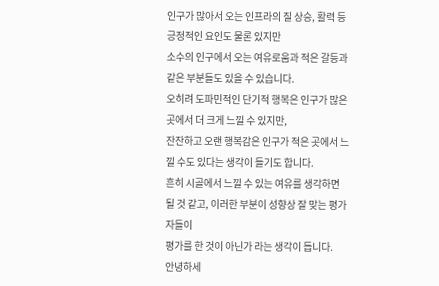인구가 많아서 오는 인프라의 질 상승, 활력 등 긍정적인 요인도 물론 있지만
소수의 인구에서 오는 여유로움과 적은 갈등과 같은 부분들도 있을 수 있습니다.
오히려 도파민적인 단기적 행복은 인구가 많은 곳에서 더 크게 느낄 수 있지만,
잔잔하고 오랜 행복감은 인구가 적은 곳에서 느낄 수도 있다는 생각이 들기도 합니다.
흔히 시골에서 느낄 수 있는 여유를 생각하면 될 것 같고, 이러한 부분이 성향상 잘 맞는 평가자들이
평가를 한 것이 아닌가 라는 생각이 듭니다.
안녕하세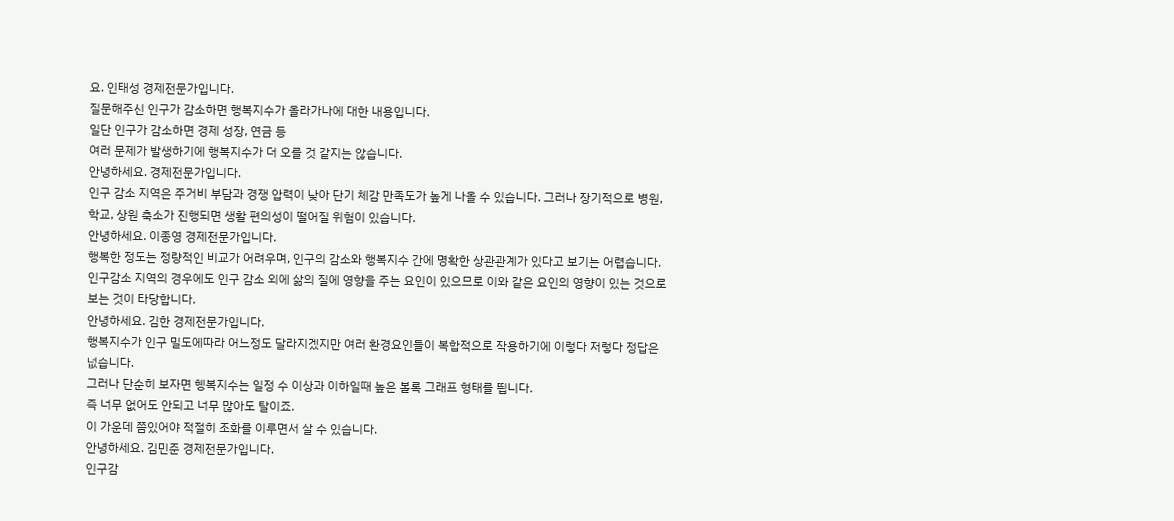요. 인태성 경제전문가입니다.
질문해주신 인구가 감소하면 행복지수가 올라가나에 대한 내용입니다.
일단 인구가 감소하면 경제 성장, 연금 등
여러 문제가 발생하기에 행복지수가 더 오를 것 같지는 않습니다.
안녕하세요. 경제전문가입니다.
인구 감소 지역은 주거비 부담과 경쟁 압력이 낮아 단기 체감 만족도가 높게 나올 수 있습니다. 그러나 장기적으로 병원, 학교, 상원 축소가 진행되면 생활 편의성이 떨어질 위험이 있습니다.
안녕하세요. 이종영 경제전문가입니다.
행복한 정도는 정량적인 비교가 어려우며, 인구의 감소와 행복지수 간에 명확한 상관관계가 있다고 보기는 어렵습니다.
인구감소 지역의 경우에도 인구 감소 외에 삶의 질에 영향을 주는 요인이 있으므로 이와 같은 요인의 영향이 있는 것으로 보는 것이 타당합니다.
안녕하세요. 김한 경제전문가입니다.
행복지수가 인구 밀도에따라 어느정도 달라지겠지만 여러 환경요인들이 복합적으로 작용하기에 이렇다 저렇다 정답은 넚습니다.
그러나 단순히 보자면 헹복지수는 일정 수 이상과 이하일때 높은 볼록 그래프 형태를 띕니다.
즉 너무 없어도 안되고 너무 많아도 탈이죠.
이 가운데 쯤있어야 적절히 조화를 이루면서 살 수 있습니다.
안녕하세요. 김민준 경제전문가입니다.
인구감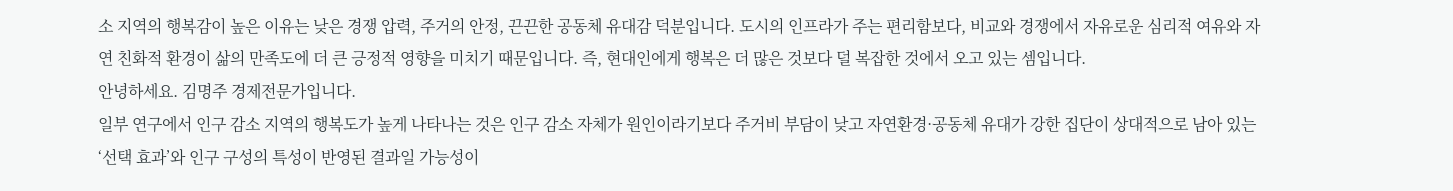소 지역의 행복감이 높은 이유는 낮은 경쟁 압력, 주거의 안정, 끈끈한 공동체 유대감 덕분입니다. 도시의 인프라가 주는 편리함보다, 비교와 경쟁에서 자유로운 심리적 여유와 자연 친화적 환경이 삶의 만족도에 더 큰 긍정적 영향을 미치기 때문입니다. 즉, 현대인에게 행복은 더 많은 것보다 덜 복잡한 것에서 오고 있는 셈입니다.
안녕하세요. 김명주 경제전문가입니다.
일부 연구에서 인구 감소 지역의 행복도가 높게 나타나는 것은 인구 감소 자체가 원인이라기보다 주거비 부담이 낮고 자연환경·공동체 유대가 강한 집단이 상대적으로 남아 있는 ‘선택 효과’와 인구 구성의 특성이 반영된 결과일 가능성이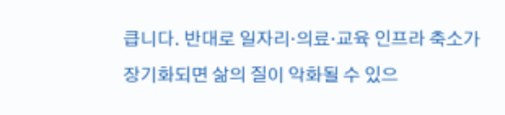큽니다. 반대로 일자리·의료·교육 인프라 축소가 장기화되면 삶의 질이 악화될 수 있으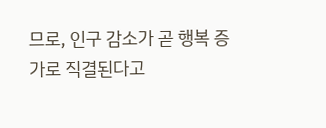므로, 인구 감소가 곧 행복 증가로 직결된다고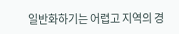일반화하기는 어렵고 지역의 경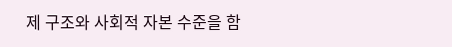제 구조와 사회적 자본 수준을 함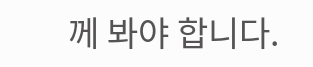께 봐야 합니다.